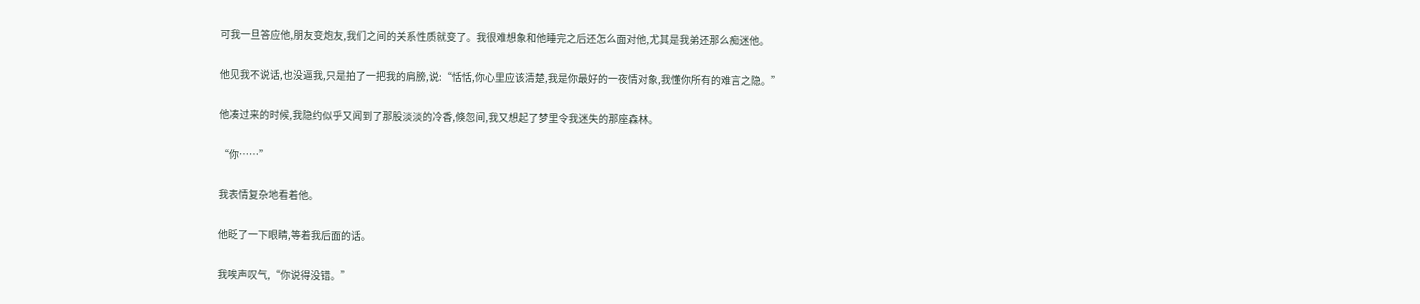可我一旦答应他,朋友变炮友,我们之间的关系性质就变了。我很难想象和他睡完之后还怎么面对他,尤其是我弟还那么痴迷他。

他见我不说话,也没逼我,只是拍了一把我的肩膀,说:“恬恬,你心里应该清楚,我是你最好的一夜情对象,我懂你所有的难言之隐。”

他凑过来的时候,我隐约似乎又闻到了那股淡淡的冷香,倏忽间,我又想起了梦里令我迷失的那座森林。

“你……”

我表情复杂地看着他。

他眨了一下眼睛,等着我后面的话。

我唉声叹气,“你说得没错。”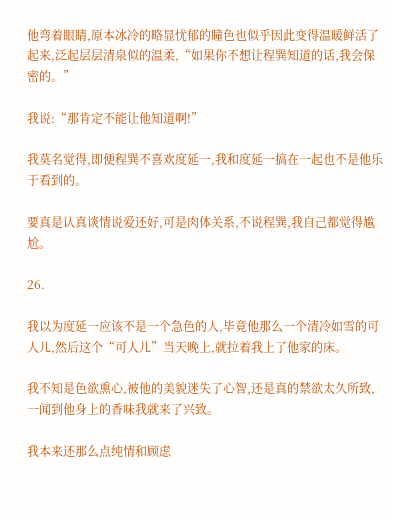他弯着眼睛,原本冰冷的略显忧郁的瞳色也似乎因此变得温暖鲜活了起来,泛起层层清泉似的温柔,“如果你不想让程巽知道的话,我会保密的。”

我说:“那肯定不能让他知道啊!”

我莫名觉得,即便程巽不喜欢度延一,我和度延一搞在一起也不是他乐于看到的。

要真是认真谈情说爱还好,可是肉体关系,不说程巽,我自己都觉得尴尬。

26.

我以为度延一应该不是一个急色的人,毕竟他那么一个清冷如雪的可人儿,然后这个“可人儿”当天晚上,就拉着我上了他家的床。

我不知是色欲熏心,被他的美貌迷失了心智,还是真的禁欲太久所致,一闻到他身上的香味我就来了兴致。

我本来还那么点纯情和顾虑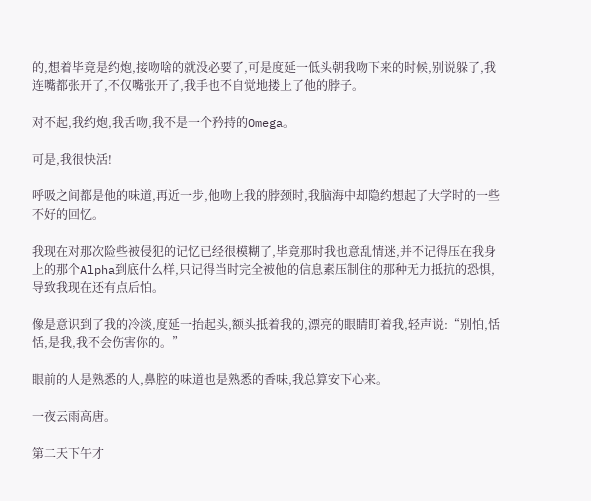的,想着毕竟是约炮,接吻啥的就没必要了,可是度延一低头朝我吻下来的时候,别说躲了,我连嘴都张开了,不仅嘴张开了,我手也不自觉地搂上了他的脖子。

对不起,我约炮,我舌吻,我不是一个矜持的Omega。

可是,我很快活!

呼吸之间都是他的味道,再近一步,他吻上我的脖颈时,我脑海中却隐约想起了大学时的一些不好的回忆。

我现在对那次险些被侵犯的记忆已经很模糊了,毕竟那时我也意乱情迷,并不记得压在我身上的那个Alpha到底什么样,只记得当时完全被他的信息素压制住的那种无力抵抗的恐惧,导致我现在还有点后怕。

像是意识到了我的冷淡,度延一抬起头,额头抵着我的,漂亮的眼睛盯着我,轻声说:“别怕,恬恬,是我,我不会伤害你的。”

眼前的人是熟悉的人,鼻腔的味道也是熟悉的香味,我总算安下心来。

一夜云雨高唐。

第二天下午才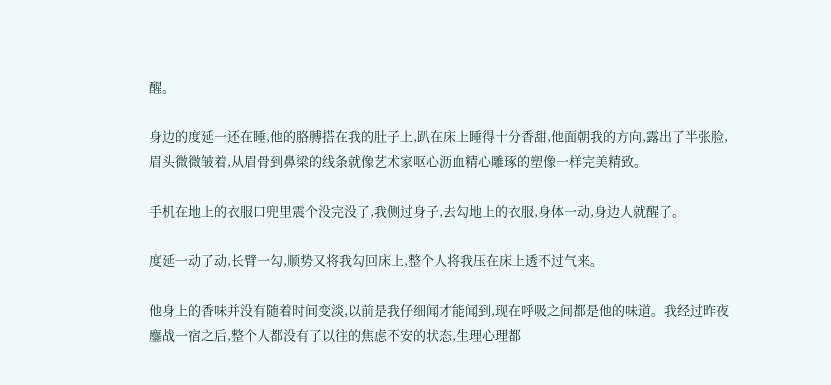醒。

身边的度延一还在睡,他的胳膊搭在我的肚子上,趴在床上睡得十分香甜,他面朝我的方向,露出了半张脸,眉头微微皱着,从眉骨到鼻梁的线条就像艺术家呕心沥血精心雕琢的塑像一样完美精致。

手机在地上的衣服口兜里震个没完没了,我侧过身子,去勾地上的衣服,身体一动,身边人就醒了。

度延一动了动,长臂一勾,顺势又将我勾回床上,整个人将我压在床上透不过气来。

他身上的香味并没有随着时间变淡,以前是我仔细闻才能闻到,现在呼吸之间都是他的味道。我经过昨夜鏖战一宿之后,整个人都没有了以往的焦虑不安的状态,生理心理都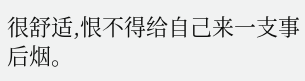很舒适,恨不得给自己来一支事后烟。